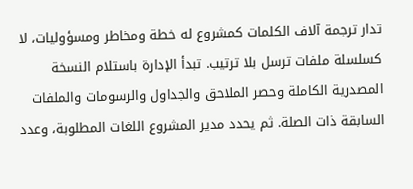تدار ترجمة آلاف الكلمات كمشروع له خطة ومخاطر ومسؤوليات، لا كسلسلة ملفات ترسل بلا ترتيب. تبدأ الإدارة باستلام النسخة المصدرية الكاملة وحصر الملاحق والجداول والرسومات والملفات السابقة ذات الصلة. ثم يحدد مدير المشروع اللغات المطلوبة، وعدد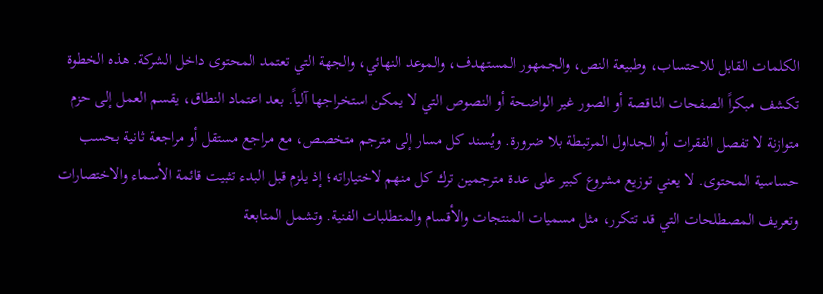الكلمات القابل للاحتساب، وطبيعة النص، والجمهور المستهدف، والموعد النهائي، والجهة التي تعتمد المحتوى داخل الشركة. هذه الخطوة تكشف مبكراً الصفحات الناقصة أو الصور غير الواضحة أو النصوص التي لا يمكن استخراجها آلياً. بعد اعتماد النطاق، يقسم العمل إلى حزم متوازنة لا تفصل الفقرات أو الجداول المرتبطة بلا ضرورة. ويُسند كل مسار إلى مترجم متخصص، مع مراجع مستقل أو مراجعة ثانية بحسب حساسية المحتوى. لا يعني توزيع مشروع كبير على عدة مترجمين ترك كل منهم لاختياراته؛ إذ يلزم قبل البدء تثبيت قائمة الأسماء والاختصارات وتعريف المصطلحات التي قد تتكرر، مثل مسميات المنتجات والأقسام والمتطلبات الفنية. وتشمل المتابعة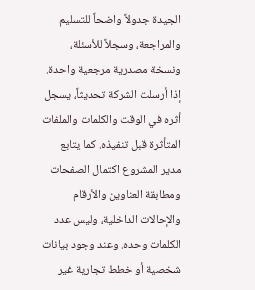الجيدة جدولاً واضحاً للتسليم والمراجعة، وسجلاً للأسئلة، ونسخة مصدرية مرجعية واحدة. إذا أرسلت الشركة تحديثاً، يسجل أثره في الوقت والكلمات والملفات المتأثرة قبل تنفيذه. كما يتابع مدير المشروع اكتمال الصفحات ومطابقة العناوين والأرقام والإحالات الداخلية، وليس عدد الكلمات وحده. وعند وجود بيانات شخصية أو خطط تجارية غير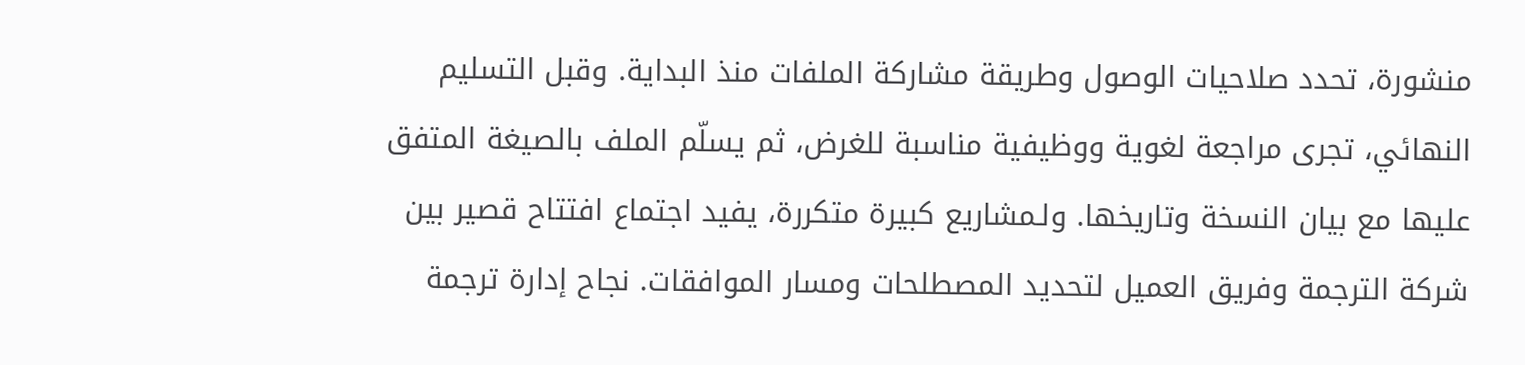منشورة، تحدد صلاحيات الوصول وطريقة مشاركة الملفات منذ البداية. وقبل التسليم النهائي، تجرى مراجعة لغوية ووظيفية مناسبة للغرض، ثم يسلّم الملف بالصيغة المتفق عليها مع بيان النسخة وتاريخها. ولـمشاريع كبيرة متكررة، يفيد اجتماع افتتاح قصير بين شركة الترجمة وفريق العميل لتحديد المصطلحات ومسار الموافقات. نجاح إدارة ترجمة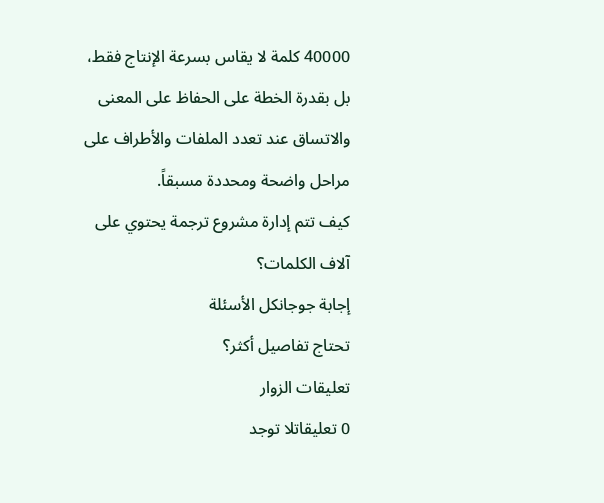40000 كلمة لا يقاس بسرعة الإنتاج فقط، بل بقدرة الخطة على الحفاظ على المعنى والاتساق عند تعدد الملفات والأطراف على مراحل واضحة ومحددة مسبقاً.
كيف تتم إدارة مشروع ترجمة يحتوي على آلاف الكلمات؟
إجابة جوجانكل الأسئلة
تحتاج تفاصيل أكثر؟
تعليقات الزوار
0 تعليقاتلا توجد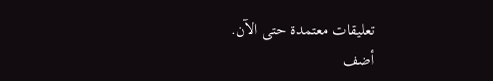تعليقات معتمدة حتى الآن.
أضف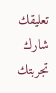تعليقك
شارك تجربتك